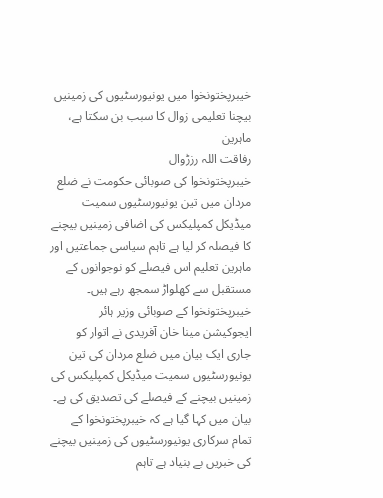خیبرپختونخوا میں یونیورسٹیوں کی زمینیں بیچنا تعلیمی زوال کا سبب بن سکتا ہے، ماہرین
رفاقت اللہ رزڑوال
خیبرپختونخوا کی صوبائی حکومت نے ضلع مردان میں تین یونیورسٹیوں سمیت میڈیکل کمپلیکس کی اضافی زمینیں بیچنے کا فیصلہ کر لیا ہے تاہم سیاسی جماعتیں اور ماہرین تعلیم اس فیصلے کو نوجوانوں کے مستقبل سے کھلواڑ سمجھ رہے ہیں۔
خیبرپختونخوا کے صوبائی وزیر ہائر ایجوکیشن مینا خان آفریدی نے اتوار کو جاری ایک بیان میں ضلع مردان کی تین یونیورسٹیوں سمیت میڈیکل کمپلیکس کی زمینیں بیچنے کے فیصلے کی تصدیق کی ہے۔
بیان میں کہا گیا ہے کہ خیبرپختونخوا کے تمام سرکاری یونیورسٹیوں کی زمینیں بیچنے کی خبریں بے بنیاد ہے تاہم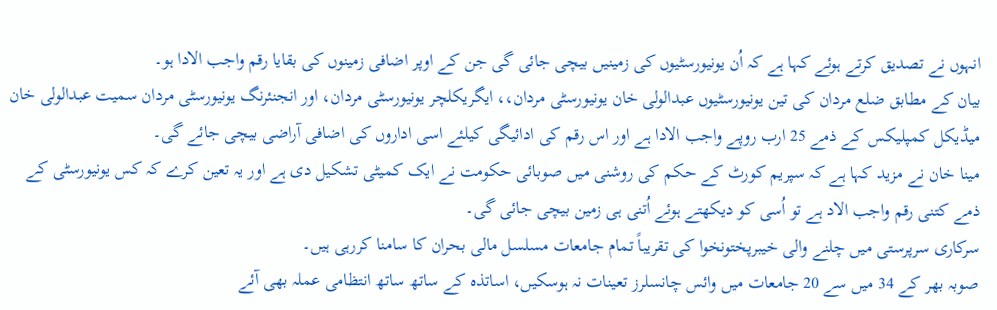انہوں نے تصدیق کرتے ہوئے کہا ہے کہ اُن یونیورسٹیوں کی زمینیں بیچی جائی گی جن کے اوپر اضافی زمینوں کی بقایا رقم واجب الادا ہو۔
بیان کے مطابق ضلع مردان کی تین یونیورسٹیوں عبدالولی خان یونیورسٹی مردان،، ایگریکلچر یونیورسٹی مردان، اور انجنئرنگ یونیورسٹی مردان سمیت عبدالولی خان میڈیکل کمپلیکس کے ذمے 25 ارب روپے واجب الادا ہے اور اس رقم کی ادائیگی کیلئے اسی اداروں کی اضافی آراضی بیچی جائے گی۔
مینا خان نے مزید کہا ہے کہ سپریم کورٹ کے حکم کی روشنی میں صوبائی حکومت نے ایک کمیٹی تشکیل دی ہے اور یہ تعین کرے کہ کس یونیورسٹی کے ذمے کتنی رقم واجب الاد ہے تو اُسی کو دیکھتے ہوئے اُتنی ہی زمین بیچی جائی گی۔
سرکاری سرپرستی میں چلنے والی خیبرپختونخوا کی تقریباً تمام جامعات مسلسل مالی بحران کا سامنا کررہی ہیں۔
صوبہ بھر کے 34 میں سے 20 جامعات میں وائس چانسلرز تعینات نہ ہوسکیں، اساتذہ کے ساتھ ساتھ انتظامی عملہ بھی آئے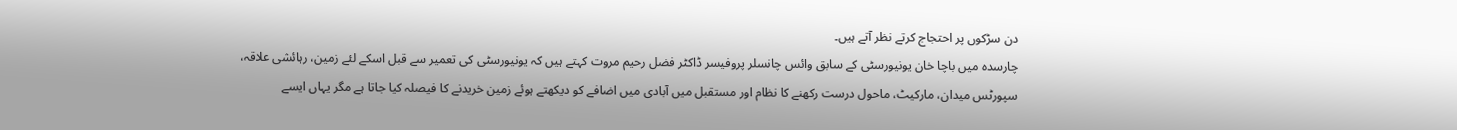دن سڑکوں پر احتجاج کرتے نظر آتے ہیں۔
چارسدہ میں باچا خان یونیورسٹی کے سابق وائس چانسلر پروفیسر ڈاکٹر فضل رحیم مروت کہتے ہیں کہ یونیورسٹی کی تعمیر سے قبل اسکے لئے زمین، رہائشی علاقہ، سپورٹس میدان، مارکیٹ، ماحول درست رکھنے کا نظام اور مستقبل میں آبادی میں اضافے کو دیکھتے ہوئے زمین خریدنے کا فیصلہ کیا جاتا ہے مگر یہاں ایسے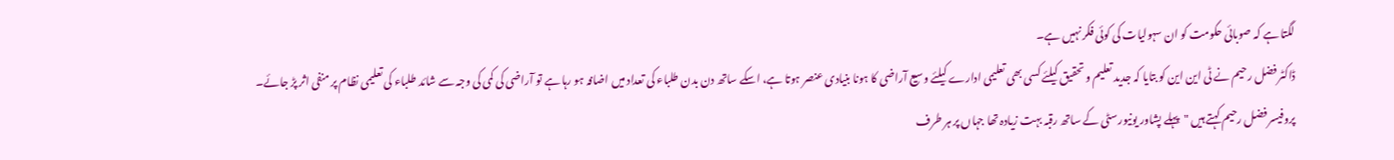لگتا ہے کہ صوبائی حکومت کو ان سہولیات کی کوئی فکر نہیں ہے۔
ڈاکٹر فضل رحیم نے ٹی این این کو بتایا کہ جدید تعلیم و تحقیق کیلئے کسی بھی تعلیمی ادارے کیلئے وسیع آراضی کا ہونا بنیادی عنصر ہوتا ہے، اسکے ساتھ دن بدن طلباء کی تعداد میں اضافہ ہو رہا ہے تو آراضی کی کمی کی وجہ سے شائد طلباء کی تعلیمی نظام پر منفی اثر پڑ جائے۔
پروفیسر فضل رحیم کہتے ہیں "پہلے پشاور یونیورسٹی کے ساتھ رقبہ بہت زیادہ تھا جہاں پر ہر طرف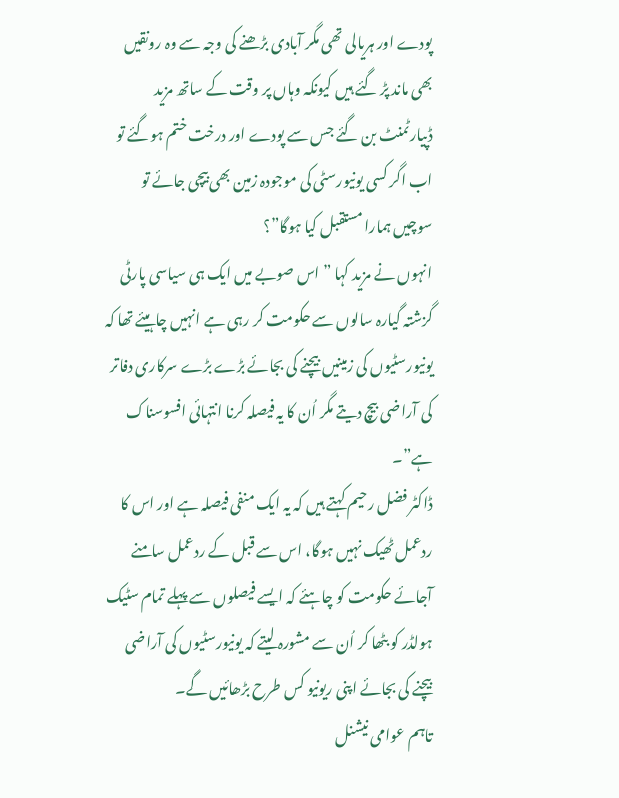پودے اور ہریالی تھی مگر آبادی بڑھنے کی وجہ سے وہ رونقیں بھی ماند پڑ گئے ہیں کیونکہ وہاں پر وقت کے ساتھ مزید ڈپیارٹمنٹ بن گئے جس سے پودے اور درخت ختم ہوگئے تو اب اگر کسی یونیورسٹی کی موجودہ زمین بھی بیچی جائے تو سوچیں ہمارا مستقبل کیا ہوگا”؟
انہوں نے مزید کہا ” اس صوبے میں ایک ہی سیاسی پارٹی گزشتہ گیارہ سالوں سے حکومت کر رہی ہے انہیں چاہیئے تھا کہ یونیورسٹیوں کی زمینیں بیچنے کی بجائے بڑے بڑے سرکاری دفاتر کی آراضی بیچ دیتے مگر اُن کا یہ فیصلہ کرنا انتہائی افسوسناک ہے”۔
ڈاکٹر فضل رحیم کہتے ہیں کہ یہ ایک منفی فیصلہ ہے اور اس کا ردعمل ٹھیک نہیں ہوگا، اس سے قبل کے ردعمل سامنے آجائے حکومت کو چاہئے کہ ایسے فیصلوں سے پہلے تمام سٹیک ہولڈر کو بٹھا کر اُن سے مشورہ لیتے کہ یونیورسٹیوں کی آراضی بیچنے کی بجائے اپنی ریونیو کس طرح بڑھائیں گے۔
تاہم عوامی نیشنل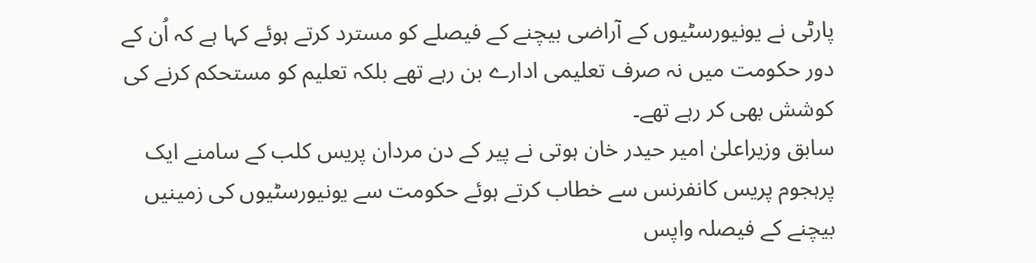پارٹی نے یونیورسٹیوں کے آراضی بیچنے کے فیصلے کو مسترد کرتے ہوئے کہا ہے کہ اُن کے دور حکومت میں نہ صرف تعلیمی ادارے بن رہے تھے بلکہ تعلیم کو مستحکم کرنے کی کوشش بھی کر رہے تھے۔
سابق وزیراعلیٰ امیر حیدر خان ہوتی نے پیر کے دن مردان پریس کلب کے سامنے ایک پرہجوم پریس کانفرنس سے خطاب کرتے ہوئے حکومت سے یونیورسٹیوں کی زمینیں بیچنے کے فیصلہ واپس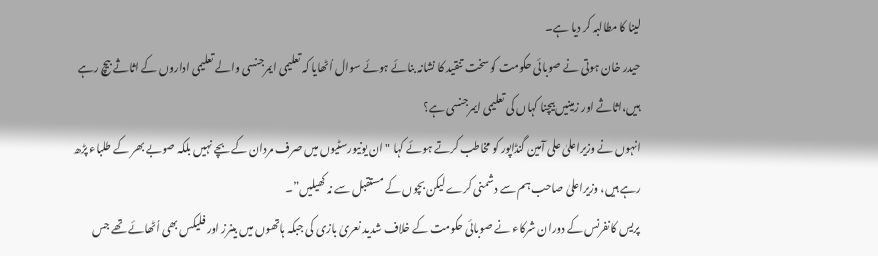لینا کا مطالبہ کر دیا ہے۔
حیدر خان ہوتی نے صوبائی حکومت کو سخت تنقید کا نشانہ بنائے ہوئے سوال اُٹھایا کہ تعلیمی ایمرجنسی والے تعلیمی اداروں کے اثاثے بیچ رہے ہیں،اثاثے اور زمینیں بیچنا کہاں کی تعلیمی ایمرجنسی ہے؟
انہوں نے وزیراعلیٰ علی آمین گنڈاپور کو مخاطب کرتے ہوئے کہا "ان یونیورسٹیوں میں صرف مردان کے بچے نہیں بلکہ صوبے بھر کے طلباء پڑھ رہے ہیں، وزیراعلیٰ صاحب ہم سے دشمنی کرے لیکن بچوں کے مستقبل سے نہ کھیلیں”۔
پریس کانفرنس کے دوران شرکاء نے صوبائی حکومت کے خلاف شدید نعریٰ بازی کی جبکہ ہاتھوں میں بینرز اور فلیکس بھی اُٹھائے تھے جس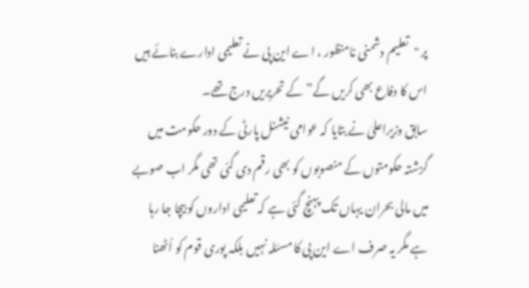پر "تعلیم دشمنی نامنظور ، اے این پی نے تعلیمی ادارے بنائے ہیں اس کا دفاع بھی کریں گے” کے تحریریں درج تھے۔
سابق وزیراعلیٰ نے بتایا کہ عوامی نیشنل پارٹی کے دور حکومت میں گزشتہ حکومتوں کے منصوبوں کو بھی رقم دی گئی تھی مگر اب صوبے میں مالی بحران یہاں تک پہنچ گئی ہے کہ تعلیمی اداروں کو بیچا جا رہا ہے مگر یہ صرف اے این پی کا مسئلہ نہیں بلکہ پوری قوم کو اُٹھنا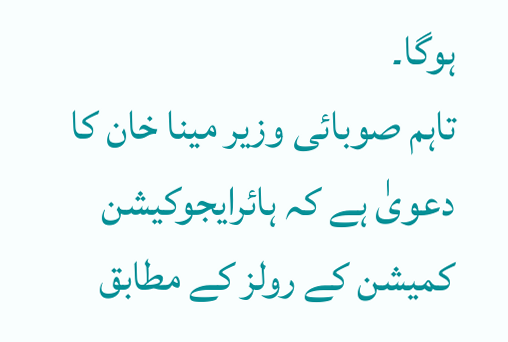ہوگا۔
تاہم صوبائی وزیر مینا خان کا دعویٰ ہے کہ ہائرایجوکیشن کمیشن کے رولز کے مطابق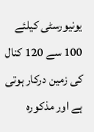یونیورسٹی کیلئے 100 سے 120 کنال کی زمین درکار ہوتی ہے اور مذکورہ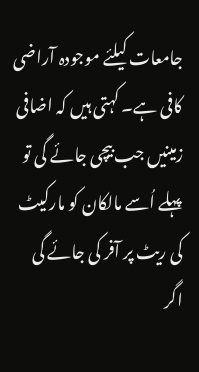جامعات کیلئے موجودہ آراضی کافی ہے۔ کہتی ہیں کہ اضافی زمینیں جب بیچی جائے گی تو پہلے اُسے مالکان کو مارکیٹ کی ریٹ پر آفر کی جائے گی اگر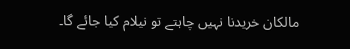مالکان خریدنا نہیں چاہتے تو نیلام کیا جائے گا۔